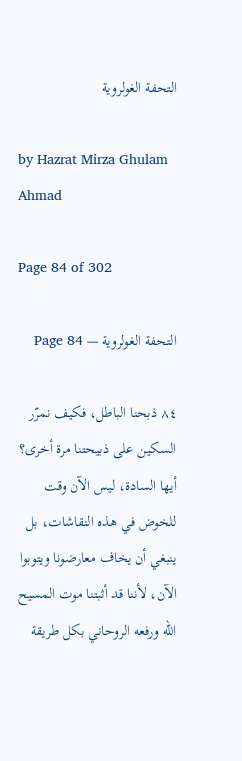التحفة الغولروية

by Hazrat Mirza Ghulam Ahmad

Page 84 of 302

التحفة الغولروية — Page 84

٨٤ ذبحنا الباطل، فكيف نمرّر السكين على ذبيحتنا مرة أخرى؟ أيها السادة، ليس الآن وقت للخوض في هذه النقاشات، بل ينبغي أن يخاف معارضونا ويتوبوا الآن، لأننا قد أثبتنا موت المسيح الله ورفعه الروحاني بكل طريقة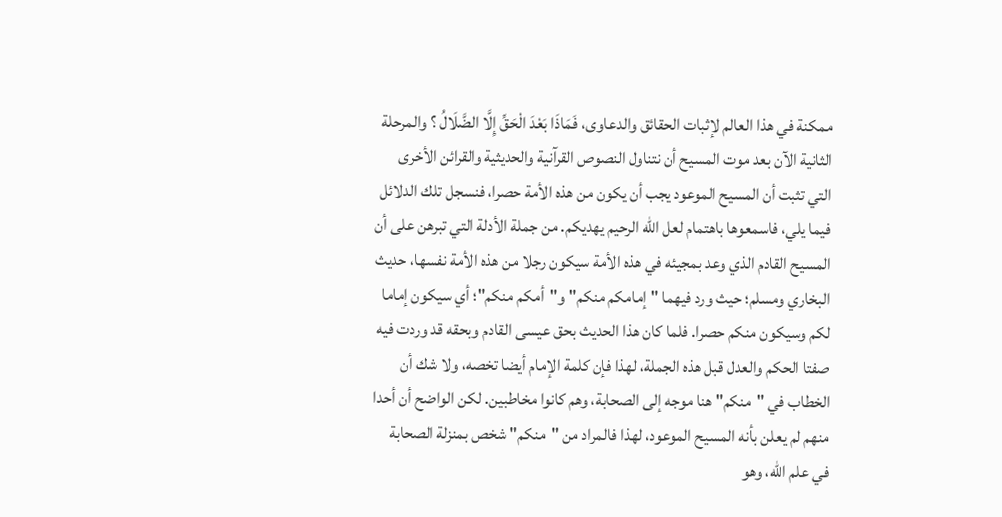ممكنة في هذا العالم لإثبات الحقائق والدعاوى، فَمَاذَا بَعْدَ الْحَقِّ إِلَّا الضَّلَالُ ؟ والمرحلة الثانية الآن بعد موت المسيح أن نتناول النصوص القرآنية والحديثية والقرائن الأخرى التي تثبت أن المسيح الموعود يجب أن يكون من هذه الأمة حصرا، فنسجل تلك الدلائل فيما يلي، فاسمعوها باهتمام لعل الله الرحيم يهديكم. من جملة الأدلة التي تبرهن على أن المسيح القادم الذي وعد بمجيئه في هذه الأمة سيكون رجلا من هذه الأمة نفسها، حديث البخاري ومسلم؛ حيث ورد فيهما "إمامكم منكم" و"أمكم منكم"؛ أي سيكون إماما لكم وسيكون منكم حصرا. فلما كان هذا الحديث بحق عيسى القادم وبحقه قد وردت فيه صفتا الحكم والعدل قبل هذه الجملة، لهذا فإن كلمة الإمام أيضا تخصه، ولا شك أن الخطاب في "منكم" هنا موجه إلى الصحابة، وهم كانوا مخاطبين. لكن الواضح أن أحدا منهم لم يعلن بأنه المسيح الموعود، لهذا فالمراد من "منكم" شخص بمنزلة الصحابة في علم الله، وهو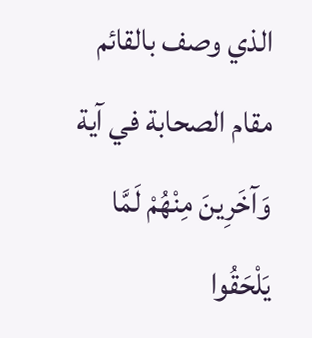الذي وصف بالقائم مقام الصحابة في آية وَآخَرِينَ مِنْهُمْ لَمَّا يَلْحَقُوا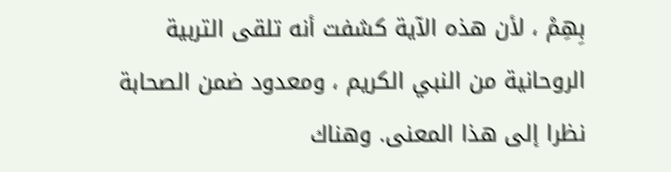بِهِمْ ، لأن هذه الآية كشفت أنه تلقى التربية الروحانية من النبي الكريم ، ومعدود ضمن الصحابة نظرا إلى هذا المعنى. وهناك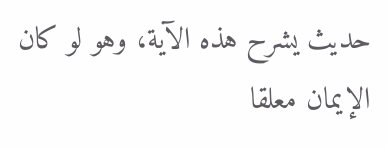حديث يشرح هذه الآية، وهو لو كان الإيمان معلقا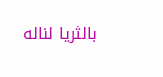بالثريا لناله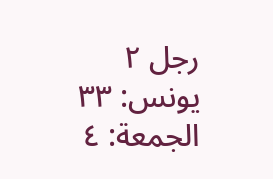رجل ۲ يونس: ٣٣ الجمعة: ٤